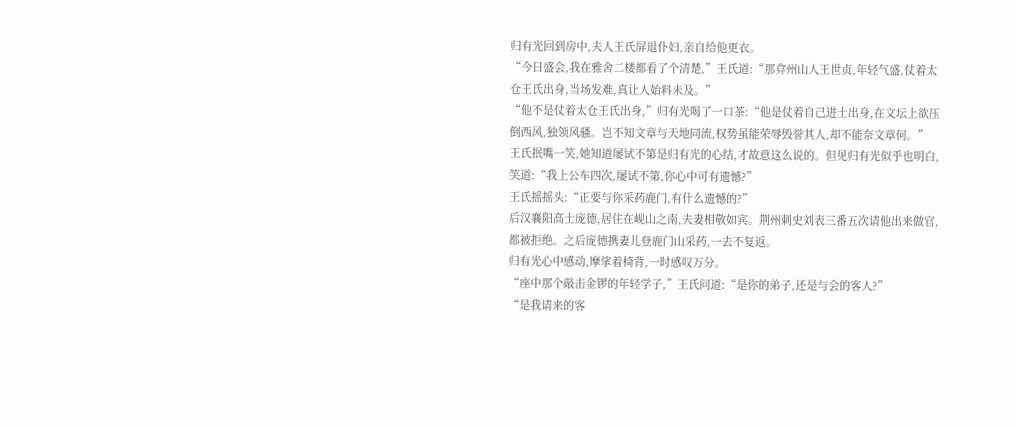归有光回到房中,夫人王氏屏退仆妇,亲自给他更衣。
“今日盛会,我在雅舍二楼都看了个清楚,”王氏道:“那弇州山人王世贞,年轻气盛,仗着太仓王氏出身,当场发难,真让人始料未及。”
“他不是仗着太仓王氏出身,”归有光喝了一口茶:“他是仗着自己进士出身,在文坛上欲压倒西风,独领风骚。岂不知文章与天地同流,权势虽能荣辱毁誉其人,却不能奈文章何。”
王氏抿嘴一笑,她知道屡试不第是归有光的心结,才故意这么说的。但见归有光似乎也明白,笑道:“我上公车四次,屡试不第,你心中可有遗憾?”
王氏摇摇头:“正要与你采药鹿门,有什么遗憾的?”
后汉襄阳高士庞德,居住在岘山之南,夫妻相敬如宾。荆州刺史刘表三番五次请他出来做官,都被拒绝。之后庞德携妻儿登鹿门山采药,一去不复返。
归有光心中感动,摩挲着椅背,一时感叹万分。
“座中那个敲击金锣的年轻学子,”王氏问道:“是你的弟子,还是与会的客人?”
“是我请来的客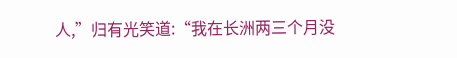人,”归有光笑道:“我在长洲两三个月没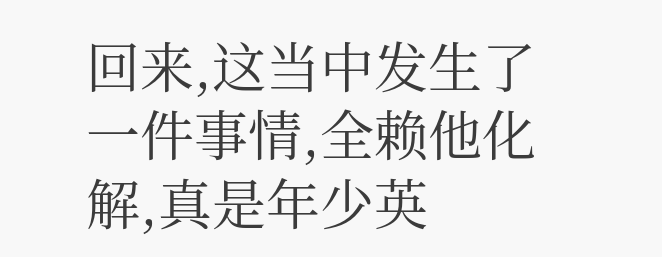回来,这当中发生了一件事情,全赖他化解,真是年少英